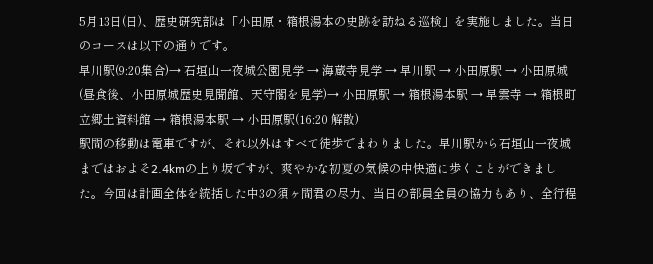5月13日(日)、歴史研究部は「小田原・箱根湯本の史跡を訪ねる巡検」を実施しました。当日のコースは以下の通りです。
早川駅(9:20集合)→ 石垣山一夜城公園見学 → 海蔵寺見学 → 早川駅 → 小田原駅 → 小田原城(昼食後、小田原城歴史見聞館、天守閣を見学)→ 小田原駅 → 箱根湯本駅 → 早雲寺 → 箱根町立郷土資料館 → 箱根湯本駅 → 小田原駅(16:20 解散)
駅間の移動は電車ですが、それ以外はすべて徒歩でまわりました。早川駅から石垣山一夜城まではおよそ2.4kmの上り坂ですが、爽やかな初夏の気候の中快適に歩くことができました。今回は計画全体を統括した中3の須ヶ間君の尽力、当日の部員全員の協力もあり、全行程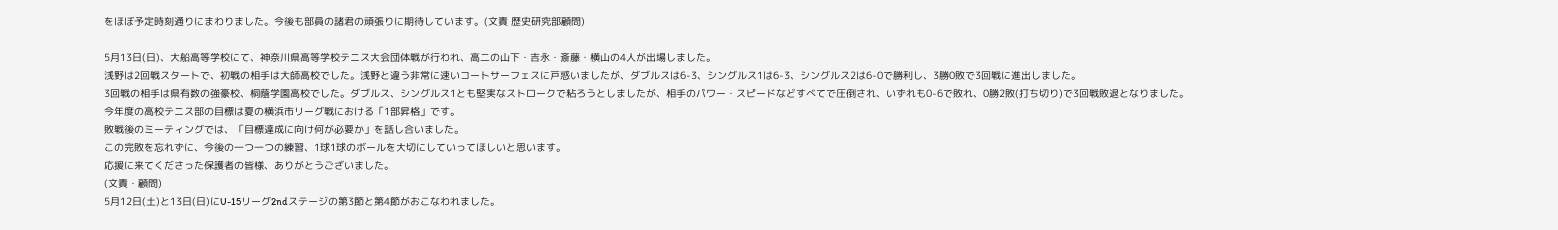をほぼ予定時刻通りにまわりました。今後も部員の諸君の頑張りに期待しています。(文責 歴史研究部顧問)

5月13日(日)、大船高等学校にて、神奈川県高等学校テニス大会団体戦が行われ、高二の山下・吉永・斎藤・横山の4人が出場しました。
浅野は2回戦スタートで、初戦の相手は大師高校でした。浅野と違う非常に速いコートサーフェスに戸惑いましたが、ダブルスは6-3、シングルス1は6-3、シングルス2は6-0で勝利し、3勝0敗で3回戦に進出しました。
3回戦の相手は県有数の強豪校、桐蔭学園高校でした。ダブルス、シングルス1とも堅実なストロークで粘ろうとしましたが、相手のパワー・スピードなどすべてで圧倒され、いずれも0-6で敗れ、0勝2敗(打ち切り)で3回戦敗退となりました。
今年度の高校テニス部の目標は夏の横浜市リーグ戦における「1部昇格」です。
敗戦後のミーティングでは、「目標達成に向け何が必要か」を話し合いました。
この完敗を忘れずに、今後の一つ一つの練習、1球1球のボールを大切にしていってほしいと思います。
応援に来てくださった保護者の皆様、ありがとうございました。
(文責・顧問)
5月12日(土)と13日(日)にU-15リーグ2ndステージの第3節と第4節がおこなわれました。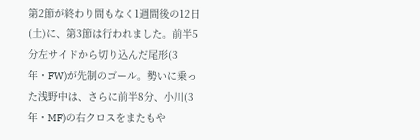第2節が終わり間もなく1週間後の12日(土)に、第3節は行われました。前半5分左サイドから切り込んだ尾形(3年・FW)が先制のゴール。勢いに乗った浅野中は、さらに前半8分、小川(3年・MF)の右クロスをまたもや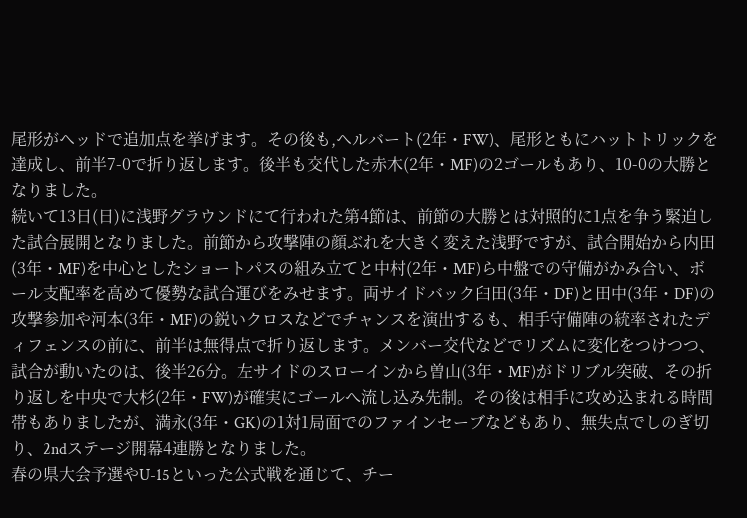尾形がヘッドで追加点を挙げます。その後も,ヘルバート(2年・FW)、尾形ともにハットトリックを達成し、前半7-0で折り返します。後半も交代した赤木(2年・MF)の2ゴールもあり、10-0の大勝となりました。
続いて13日(日)に浅野グラウンドにて行われた第4節は、前節の大勝とは対照的に1点を争う緊迫した試合展開となりました。前節から攻撃陣の顔ぶれを大きく変えた浅野ですが、試合開始から内田(3年・MF)を中心としたショートパスの組み立てと中村(2年・MF)ら中盤での守備がかみ合い、ボール支配率を高めて優勢な試合運びをみせます。両サイドバック臼田(3年・DF)と田中(3年・DF)の攻撃参加や河本(3年・MF)の鋭いクロスなどでチャンスを演出するも、相手守備陣の統率されたディフェンスの前に、前半は無得点で折り返します。メンバー交代などでリズムに変化をつけつつ、試合が動いたのは、後半26分。左サイドのスローインから曽山(3年・MF)がドリブル突破、その折り返しを中央で大杉(2年・FW)が確実にゴールへ流し込み先制。その後は相手に攻め込まれる時間帯もありましたが、満永(3年・GK)の1対1局面でのファインセーブなどもあり、無失点でしのぎ切り、2ndステージ開幕4連勝となりました。
春の県大会予選やU-15といった公式戦を通じて、チー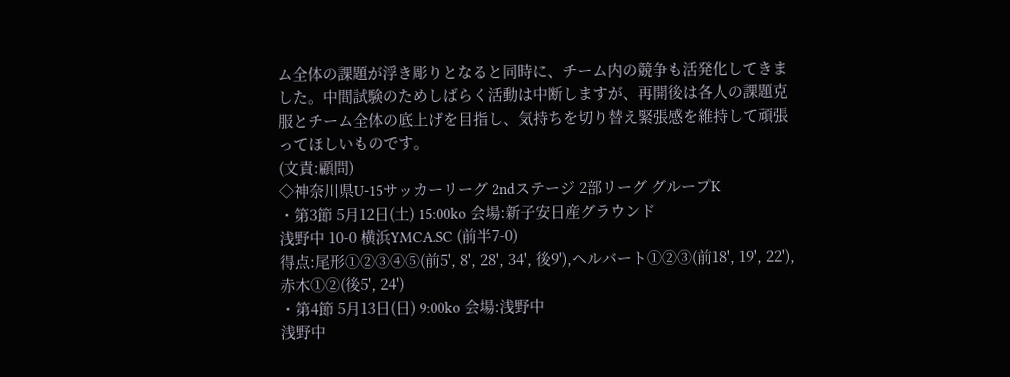ム全体の課題が浮き彫りとなると同時に、チーム内の競争も活発化してきました。中間試験のためしばらく活動は中断しますが、再開後は各人の課題克服とチーム全体の底上げを目指し、気持ちを切り替え緊張感を維持して頑張ってほしいものです。
(文責:顧問)
◇神奈川県U-15サッカーリーグ 2ndステージ 2部リーグ グループK
・第3節 5月12日(土) 15:00ko 会場:新子安日産グラウンド
浅野中 10-0 横浜YMCA.SC (前半7-0)
得点:尾形①②③④⑤(前5', 8', 28', 34', 後9'),ヘルバート①②③(前18', 19', 22'),赤木①②(後5', 24')
・第4節 5月13日(日) 9:00ko 会場:浅野中
浅野中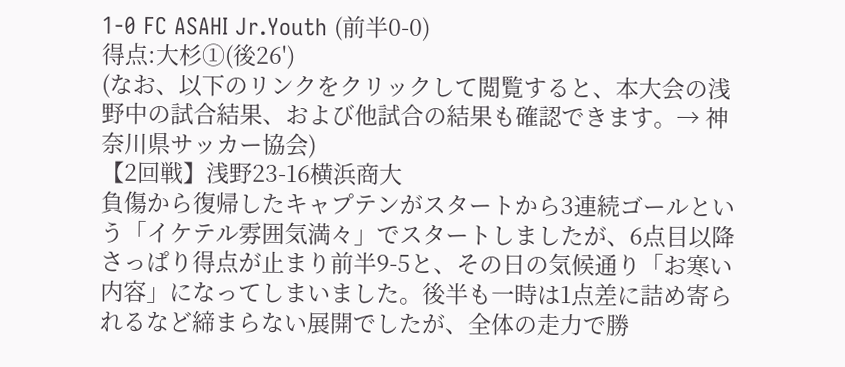1-0 FC ASAHI Jr.Youth (前半0-0)
得点:大杉①(後26')
(なお、以下のリンクをクリックして閲覧すると、本大会の浅野中の試合結果、および他試合の結果も確認できます。→ 神奈川県サッカー協会)
【2回戦】浅野23-16横浜商大
負傷から復帰したキャプテンがスタートから3連続ゴールという「イケテル雰囲気満々」でスタートしましたが、6点目以降さっぱり得点が止まり前半9-5と、その日の気候通り「お寒い内容」になってしまいました。後半も一時は1点差に詰め寄られるなど締まらない展開でしたが、全体の走力で勝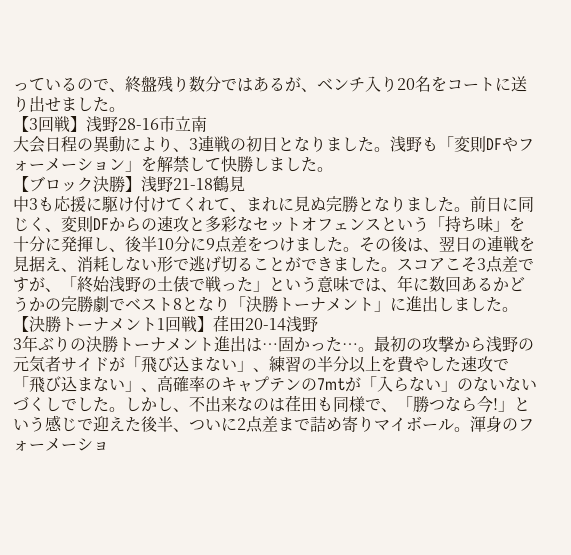っているので、終盤残り数分ではあるが、ベンチ入り20名をコートに送り出せました。
【3回戦】浅野28-16市立南
大会日程の異動により、3連戦の初日となりました。浅野も「変則DFやフォーメーション」を解禁して快勝しました。
【ブロック決勝】浅野21-18鶴見
中3も応援に駆け付けてくれて、まれに見ぬ完勝となりました。前日に同じく、変則DFからの速攻と多彩なセットオフェンスという「持ち味」を十分に発揮し、後半10分に9点差をつけました。その後は、翌日の連戦を見据え、消耗しない形で逃げ切ることができました。スコアこそ3点差ですが、「終始浅野の土俵で戦った」という意味では、年に数回あるかどうかの完勝劇でベスト8となり「決勝トーナメント」に進出しました。
【決勝トーナメント1回戦】荏田20-14浅野
3年ぶりの決勝トーナメント進出は…固かった…。最初の攻撃から浅野の元気者サイドが「飛び込まない」、練習の半分以上を費やした速攻で「飛び込まない」、高確率のキャプテンの7mtが「入らない」のないないづくしでした。しかし、不出来なのは荏田も同様で、「勝つなら今!」という感じで迎えた後半、ついに2点差まで詰め寄りマイボール。渾身のフォーメーショ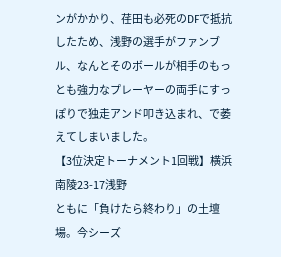ンがかかり、荏田も必死のDFで抵抗したため、浅野の選手がファンブル、なんとそのボールが相手のもっとも強力なプレーヤーの両手にすっぽりで独走アンド叩き込まれ、で萎えてしまいました。
【3位決定トーナメント1回戦】横浜南陵23-17浅野
ともに「負けたら終わり」の土壇場。今シーズ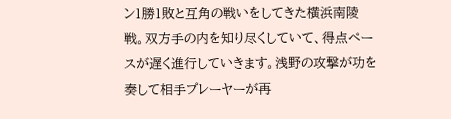ン1勝1敗と互角の戦いをしてきた横浜南陵戦。双方手の内を知り尽くしていて、得点ペースが遅く進行していきます。浅野の攻撃が功を奏して相手プレーヤーが再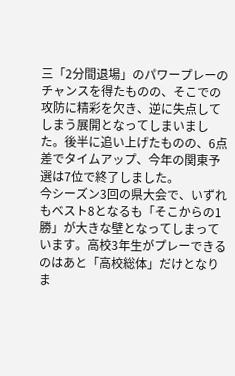三「2分間退場」のパワープレーのチャンスを得たものの、そこでの攻防に精彩を欠き、逆に失点してしまう展開となってしまいました。後半に追い上げたものの、6点差でタイムアップ、今年の関東予選は7位で終了しました。
今シーズン3回の県大会で、いずれもベスト8となるも「そこからの1勝」が大きな壁となってしまっています。高校3年生がプレーできるのはあと「高校総体」だけとなりま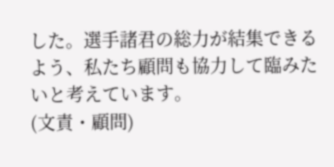した。選手諸君の総力が結集できるよう、私たち顧問も協力して臨みたいと考えています。
(文責・顧問)